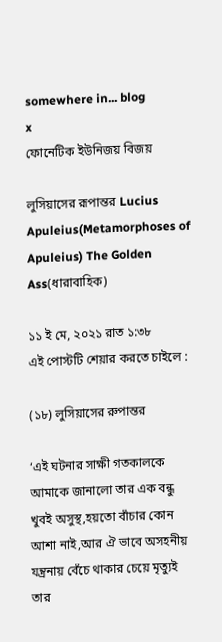somewhere in... blog
x
ফোনেটিক ইউনিজয় বিজয়

লুসিয়াসের রূপান্তর Lucius Apuleius(Metamorphoses of Apuleius) The Golden Ass(ধারাবাহিক)

১১ ই মে, ২০২১ রাত ১:৩৮
এই পোস্টটি শেয়ার করতে চাইলে :

(১৮) লুসিয়াসের রুপান্তর

‘এই ঘটনার সাক্ষী গতকালকে আমাকে জানালো তার এক বন্ধু খুবই অসুস্থ,হয়তো বাঁচার কোন আশা নাই,আর ঐ ভাবে অসহনীয় যন্ত্রনায় বেঁচে থাকার চেয়ে মৃত্যুই তার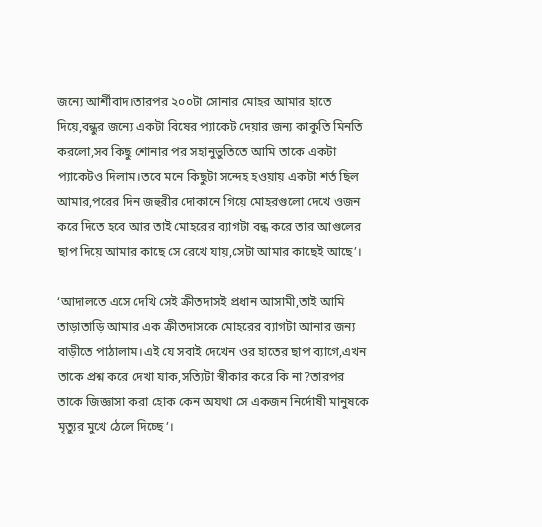জন্যে আর্শীবাদ।তারপর ২০০টা সোনার মোহর আমার হাতে দিয়ে,বন্ধুর জন্যে একটা বিষের প্যাকেট দেয়ার জন্য কাকুতি মিনতি করলো,সব কিছু শোনার পর সহানুভুতিতে আমি তাকে একটা প্যাকেটও দিলাম।তবে মনে কিছুটা সন্দেহ হওয়ায় একটা শর্ত ছিল আমার,পরের দিন জহুরীর দোকানে গিয়ে মোহরগুলো দেখে ওজন করে দিতে হবে আর তাই মোহরের ব্যাগটা বন্ধ করে তার আগুলের ছাপ দিয়ে আমার কাছে সে রেখে যায়,সেটা আমার কাছেই আছে’।

‘আদালতে এসে দেখি সেই ক্রীতদাসই প্রধান আসামী,তাই আমি তাড়াতাড়ি আমার এক ক্রীতদাসকে মোহরের ব্যাগটা আনার জন্য বাড়ীতে পাঠালাম।এই যে সবাই দেখেন ওর হাতের ছাপ ব্যাগে,এখন তাকে প্রশ্ন করে দেখা যাক,সত্যিটা স্বীকার করে কি না?তারপর তাকে জিজ্ঞাসা করা হোক কেন অযথা সে একজন নির্দোষী মানুষকে মৃত্যুর মুখে ঠেলে দিচ্ছে’।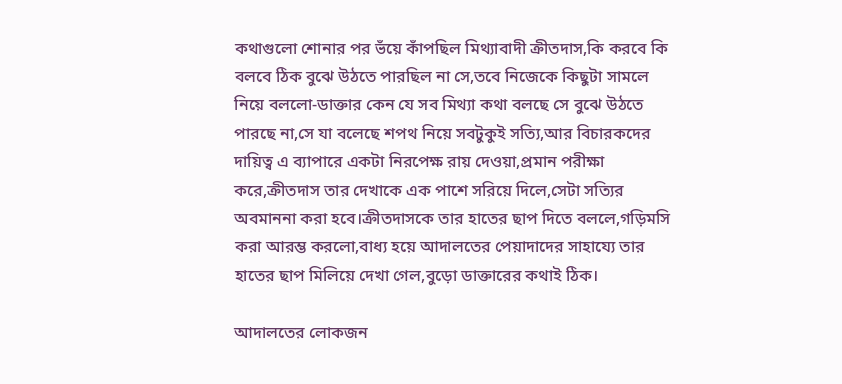কথাগুলো শোনার পর ভঁয়ে কাঁপছিল মিথ্যাবাদী ক্রীতদাস,কি করবে কি বলবে ঠিক বুঝে উঠতে পারছিল না সে,তবে নিজেকে কিছুটা সামলে নিয়ে বললো-ডাক্তার কেন যে সব মিথ্যা কথা বলছে সে বুঝে উঠতে পারছে না,সে যা বলেছে শপথ নিয়ে সবটুকুই সত্যি,আর বিচারকদের দায়িত্ব এ ব্যাপারে একটা নিরপেক্ষ রায় দেওয়া,প্রমান পরীক্ষা করে,ক্রীতদাস তার দেখাকে এক পাশে সরিয়ে দিলে,সেটা সত্যির অবমাননা করা হবে।ক্রীতদাসকে তার হাতের ছাপ দিতে বললে,গড়িমসি করা আরম্ভ করলো,বাধ্য হয়ে আদালতের পেয়াদাদের সাহায্যে তার হাতের ছাপ মিলিয়ে দেখা গেল,বুড়ো ডাক্তারের কথাই ঠিক।

আদালতের লোকজন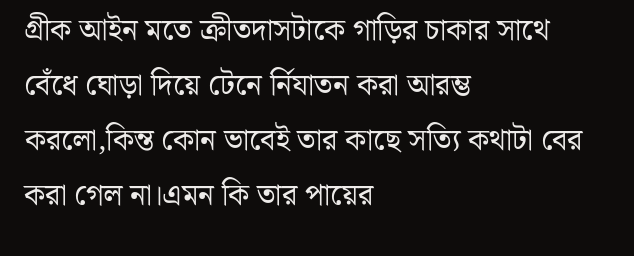গ্রীক আইন মতে ক্রীতদাসটাকে গাড়ির চাকার সাথে বেঁধে ঘোড়া দিয়ে টেনে র্নিযাতন করা আরম্ভ করলো,কিন্ত কোন ভাবেই তার কাছে সত্যি কথাটা বের করা গেল না।এমন কি তার পায়ের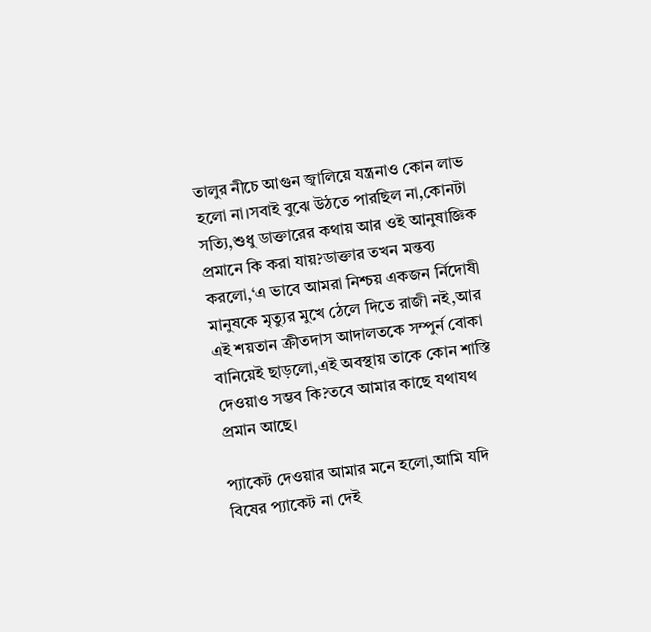তালুর নীচে আগুন জ্বালিয়ে যন্ত্রনাও কোন লাভ হলো না।সবাই বুঝে উঠতে পারছিল না,কোনটা সত্যি,শুধু ডাক্তারের কথায় আর ওই আনুষাজ্ঞিক প্রমানে কি করা যায়?ডাক্তার তখন মন্তব্য করলো,‘এ ভাবে আমরা নিশ্চয় একজন র্নিদোষী মানুষকে মৃত্যুর মুখে ঠেলে দিতে রাজী নই,আর এই শয়তান ক্রীতদাস আদালতকে সম্পুর্ন বোকা বানিয়েই ছাড়লো,এই অবস্থায় তাকে কোন শাস্তি দেওয়াও সম্ভব কি?তবে আমার কাছে যথাযথ প্রমান আছে।

প্যাকেট দেওয়ার আমার মনে হলো,আমি যদি বিষের প্যাকেট না দেই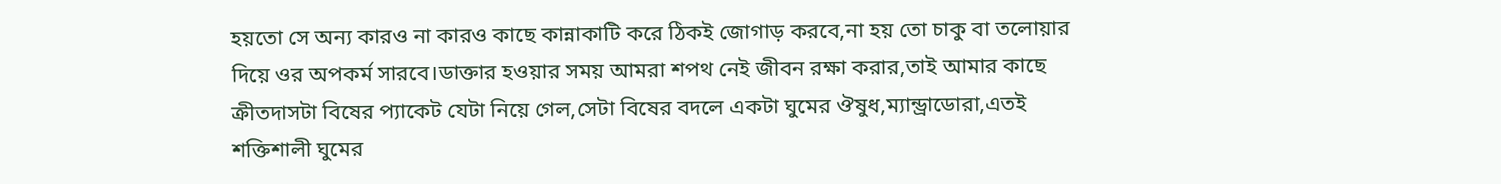হয়তো সে অন্য কারও না কারও কাছে কান্নাকাটি করে ঠিকই জোগাড় করবে,না হয় তো চাকু বা তলোয়ার দিয়ে ওর অপকর্ম সারবে।ডাক্তার হওয়ার সময় আমরা শপথ নেই জীবন রক্ষা করার,তাই আমার কাছে ক্রীতদাসটা বিষের প্যাকেট যেটা নিয়ে গেল,সেটা বিষের বদলে একটা ঘুমের ঔষুধ,ম্যান্ড্রাডোরা,এতই শক্তিশালী ঘুমের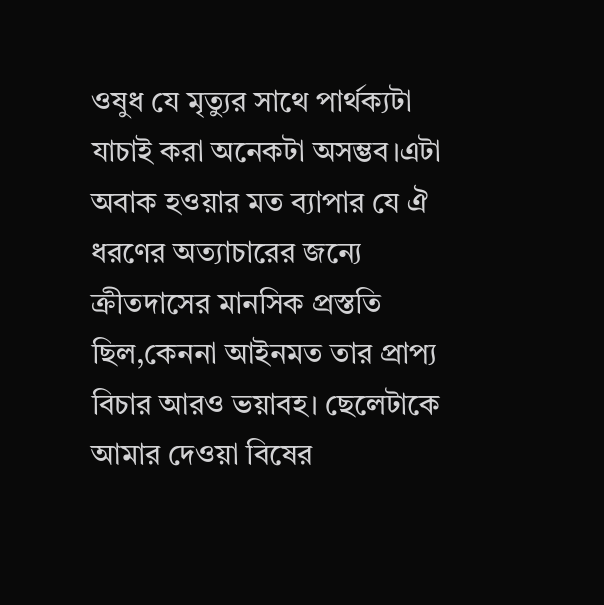ওষুধ যে মৃত্যুর সাথে পার্থক্যটা যাচাই করা অনেকটা অসম্ভব।এটা অবাক হওয়ার মত ব্যাপার যে ঐ ধরণের অত্যাচারের জন্যে ক্রীতদাসের মানসিক প্রস্ততি ছিল,কেননা আইনমত তার প্রাপ্য বিচার আরও ভয়াবহ। ছেলেটাকে আমার দেওয়া বিষের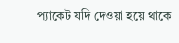প্যাকেট যদি দেওয়া হয়ে থাকে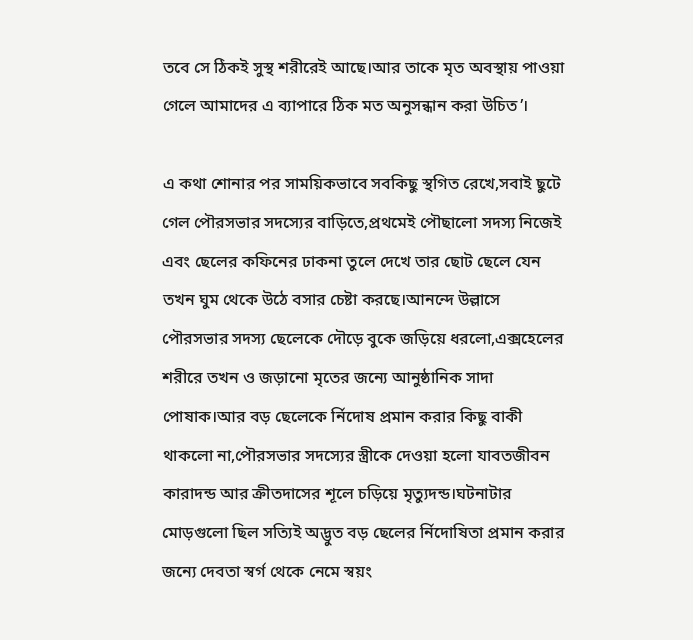তবে সে ঠিকই সুস্থ শরীরেই আছে।আর তাকে মৃত অবস্থায় পাওয়া গেলে আমাদের এ ব্যাপারে ঠিক মত অনুসন্ধান করা উচিত’।

এ কথা শোনার পর সাময়িকভাবে সবকিছু স্থগিত রেখে,সবাই ছুটে গেল পৌরসভার সদস্যের বাড়িতে,প্রথমেই পৌছালো সদস্য নিজেই এবং ছেলের কফিনের ঢাকনা তুলে দেখে তার ছোট ছেলে যেন তখন ঘুম থেকে উঠে বসার চেষ্টা করছে।আনন্দে উল্লাসে পৌরসভার সদস্য ছেলেকে দৌড়ে বুকে জড়িয়ে ধরলো,এক্সহেলের শরীরে তখন ও জড়ানো মৃতের জন্যে আনুষ্ঠানিক সাদা পোষাক।আর বড় ছেলেকে র্নিদোষ প্রমান করার কিছু বাকী থাকলো না,পৌরসভার সদস্যের স্ত্রীকে দেওয়া হলো যাবতজীবন কারাদন্ড আর ক্রীতদাসের শূলে চড়িয়ে মৃত্যুদন্ড।ঘটনাটার মোড়গুলো ছিল সত্যিই অদ্ভুত বড় ছেলের র্নিদোষিতা প্রমান করার জন্যে দেবতা স্বর্গ থেকে নেমে স্বয়ং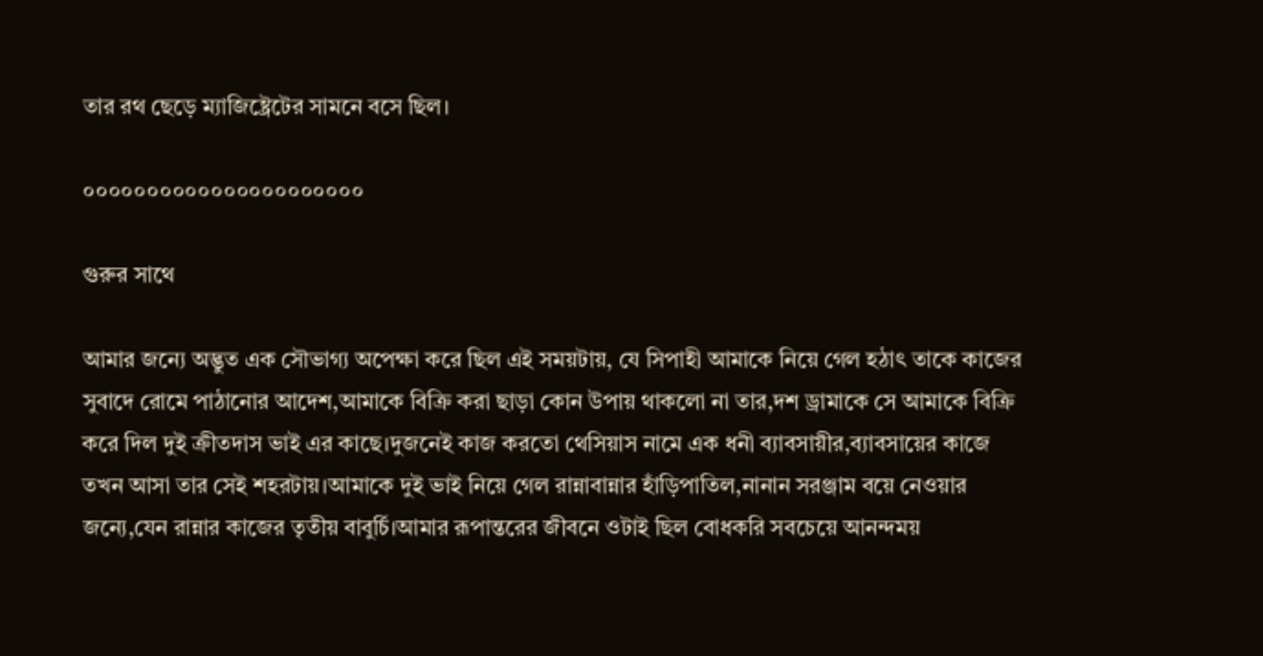তার রথ ছেড়ে ম্যাজিষ্ট্রেটের সামনে বসে ছিল।

০০০০০০০০০০০০০০০০০০০০০০

গুরুর সাথে

আমার জন্যে অদ্ভুত এক সৌভাগ্য অপেক্ষা করে ছিল এই সময়টায়, যে সিপাহী আমাকে নিয়ে গেল হঠাৎ তাকে কাজের সুবাদে রোমে পাঠানোর আদেশ,আমাকে বিক্রি করা ছাড়া কোন উপায় থাকলো না তার,দশ ড্রামাকে সে আমাকে বিক্রি করে দিল দুই ক্রীতদাস ভাই এর কাছে।দুজনেই কাজ করতো থেসিয়াস নামে এক ধনী ব্যাবসায়ীর,ব্যাবসায়ের কাজে তখন আসা তার সেই শহরটায়।আমাকে দুই ভাই নিয়ে গেল রান্নাবান্নার হাঁড়িপাতিল,নানান সরঞ্জাম বয়ে নেওয়ার জন্যে,যেন রান্নার কাজের তৃতীয় বাবুর্চি।আমার রূপান্তরের জীবনে ওটাই ছিল বোধকরি সবচেয়ে আনন্দময়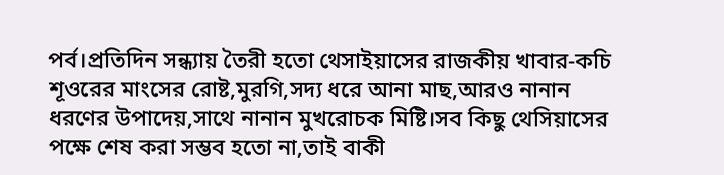পর্ব।প্রতিদিন সন্ধ্যায় তৈরী হতো থেসাইয়াসের রাজকীয় খাবার-কচি শূওরের মাংসের রোষ্ট,মুরগি,সদ্য ধরে আনা মাছ,আরও নানান ধরণের উপাদেয়,সাথে নানান মুখরোচক মিষ্টি।সব কিছু থেসিয়াসের পক্ষে শেষ করা সম্ভব হতো না,তাই বাকী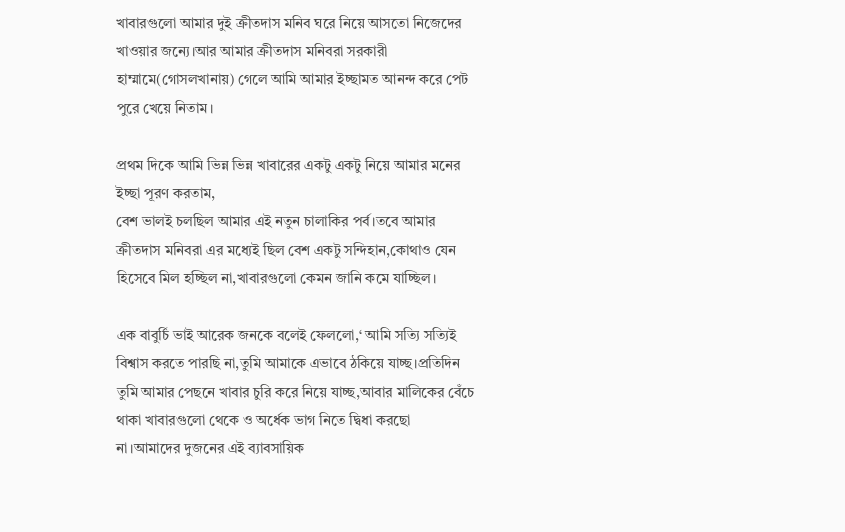খাবারগুলো আমার দুই ক্রীতদাস মনিব ঘরে নিয়ে আসতো নিজেদের খাওয়ার জন্যে।আর আমার ক্রীতদাস মনিবরা সরকারী হাম্মামে(গোসলখানায়) গেলে আমি আমার ইচ্ছামত আনন্দ করে পেট পুরে খেয়ে নিতাম।

প্রথম দিকে আমি ভিন্ন ভিন্ন খাবারের একটু একটু নিয়ে আমার মনের ইচ্ছা পূরণ করতাম,
বেশ ভালই চলছিল আমার এই নতুন চালাকির পর্ব।তবে আমার ক্রীতদাস মনিবরা এর মধ্যেই ছিল বেশ একটু সন্দিহান,কোথাও যেন হিসেবে মিল হচ্ছিল না,খাবারগুলো কেমন জানি কমে যাচ্ছিল।

এক বাবুর্চি ভাই আরেক জনকে বলেই ফেললো,‘ আমি সত্যি সত্যিই বিশ্বাস করতে পারছি না,তুমি আমাকে এভাবে ঠকিয়ে যাচ্ছ।প্রতিদিন তুমি আমার পেছনে খাবার চুরি করে নিয়ে যাচ্ছ,আবার মালিকের বেঁচে থাকা খাবারগুলো থেকে ও অর্ধেক ভাগ নিতে দ্বিধা করছো না।আমাদের দুজনের এই ব্যাবসায়িক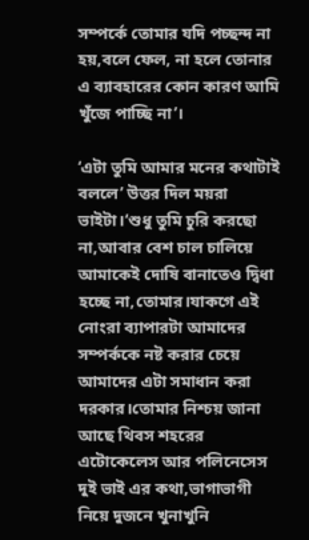সম্পর্কে তোমার যদি পচ্ছন্দ না হয়,বলে ফেল, না হলে তোনার এ ব্যাবহারের কোন কারণ আমি খুঁজে পাচ্ছি না’।

‘এটা তুমি আমার মনের কথাটাই বললে’ উত্তর দিল ময়রা ভাইটা।‘শুধু তুমি চুরি করছো না,আবার বেশ চাল চালিয়ে আমাকেই দোষি বানাতেও দ্বিধা হচ্ছে না,তোমার।যাকগে এই নোংরা ব্যাপারটা আমাদের সম্পর্ককে নষ্ট করার চেয়ে আমাদের এটা সমাধান করা দরকার।তোমার নিশ্চয় জানা আছে থিবস শহরের এটোকেলেস আর পলিনেসেস দুই ভাই এর কথা,ভাগাভাগী নিয়ে দুজনে খুনাখুনি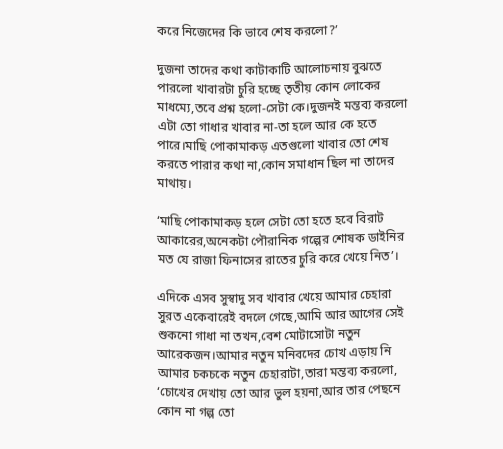করে নিজেদের কি ভাবে শেষ করলো?’

দুজনা তাদের কথা কাটাকাটি আলোচনায় বুঝতে পারলো খাবারটা চুরি হচ্ছে তৃতীয় কোন লোকের মাধম্যে,তবে প্রশ্ন হলো-সেটা কে।দুজনই মন্তব্য করলো এটা তো গাধার খাবার না-তা হলে আর কে হতে পারে।মাছি পোকামাকড় এতগুলো খাবার তো শেষ করতে পারার কথা না,কোন সমাধান ছিল না তাদের মাথায়।

‘মাছি পোকামাকড় হলে সেটা তো হতে হবে বিরাট আকারের,অনেকটা পৌরানিক গল্পের শোষক ডাইনির মত যে রাজা ফিনাসের রাতের চুরি করে খেয়ে নিত’।

এদিকে এসব সুস্বাদু সব খাবার খেয়ে আমার চেহারা সুরত একেবারেই বদলে গেছে,আমি আর আগের সেই শুকনো গাধা না তখন,বেশ মোটাসোটা নতুন আরেকজন।আমার নতুন মনিবদের চোখ এড়ায় নি আমার চকচকে নতুন চেহারাটা,তারা মন্তব্য করলো, ‘চোখের দেখায় তো আর ভুল হয়না,আর তার পেছনে কোন না গল্প তো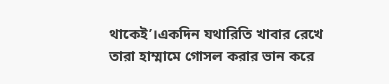থাকেই’।একদিন যথারিতি খাবার রেখে তারা হাম্মামে গোসল করার ভান করে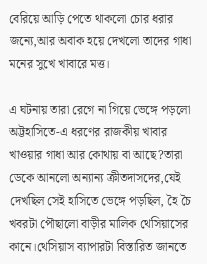বেরিয়ে আড়ি পেতে থাকলো চোর ধরার জন্যে,আর অবাক হয়ে দেখলো তাদের গাধা মনের সুখে খাবারে মত্ত।

এ ঘটনায় তারা রেগে না গিয়ে ভেঙ্গে পড়লো অট্টহাসিতে-এ ধরণের রাজকীয় খাবার খাওয়ার গাধা আর কোথায় বা আছে?তারা ডেকে আনলো অন্যান্য ক্রীতদাসদের,যেই দেখছিল সেই হাসিতে ভেঙ্গে পড়ছিল, হৈ চৈ খবরটা পৌছালো বাড়ীর মালিক থেসিয়াসের কানে।থেসিয়াস ব্যাপারটা বিস্তারিত জানতে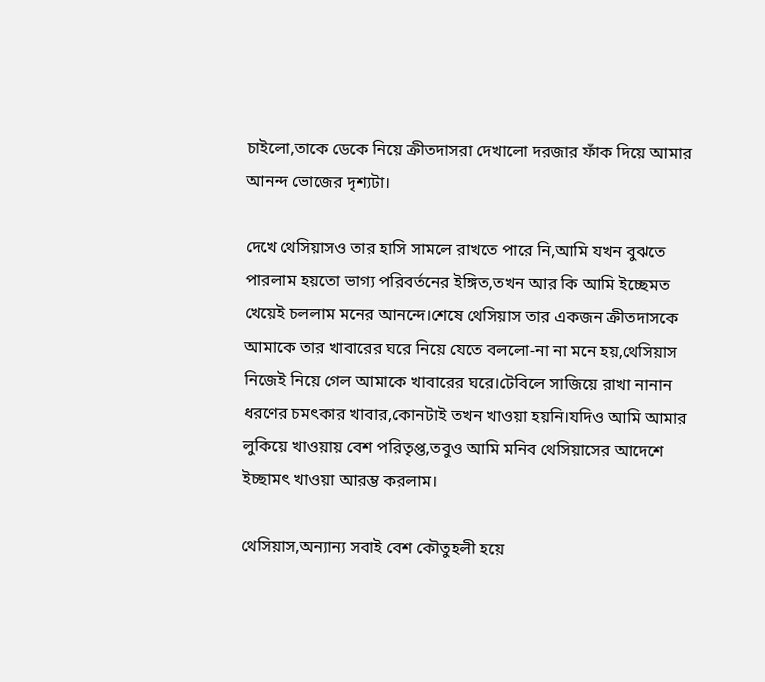চাইলো,তাকে ডেকে নিয়ে ক্রীতদাসরা দেখালো দরজার ফাঁক দিয়ে আমার আনন্দ ভোজের দৃশ্যটা।

দেখে থেসিয়াসও তার হাসি সামলে রাখতে পারে নি,আমি যখন বুঝতে পারলাম হয়তো ভাগ্য পরিবর্তনের ইঙ্গিত,তখন আর কি আমি ইচ্ছেমত খেয়েই চললাম মনের আনন্দে।শেষে থেসিয়াস তার একজন ক্রীতদাসকে আমাকে তার খাবারের ঘরে নিয়ে যেতে বললো-না না মনে হয়,থেসিয়াস নিজেই নিয়ে গেল আমাকে খাবারের ঘরে।টেবিলে সাজিয়ে রাখা নানান ধরণের চমৎকার খাবার,কোনটাই তখন খাওয়া হয়নি।যদিও আমি আমার লুকিয়ে খাওয়ায় বেশ পরিতৃপ্ত,তবুও আমি মনিব থেসিয়াসের আদেশে ইচ্ছামৎ খাওয়া আরম্ভ করলাম।

থেসিয়াস,অন্যান্য সবাই বেশ কৌতুহলী হয়ে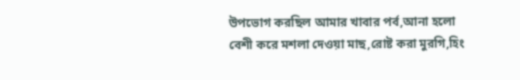উপভোগ করছিল আমার খাবার পর্ব,আনা হলো বেশী করে মশলা দেওয়া মাছ,রোষ্ট করা মুরগি,হিং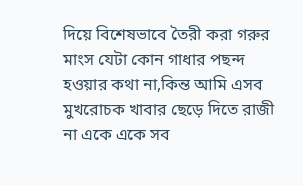দিয়ে বিশেষভাবে তৈরী করা গরুর মাংস যেটা কোন গাধার পছন্দ হওয়ার কথা না,কিন্ত আমি এসব মুখরোচক খাবার ছেড়ে দিতে রাজী না একে একে সব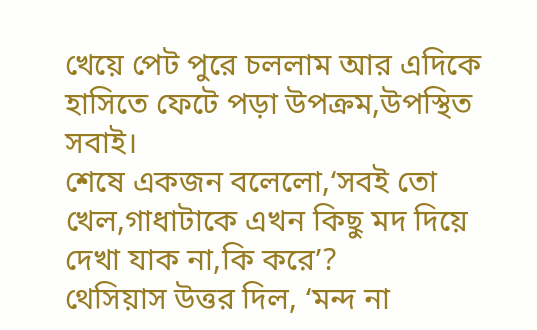খেয়ে পেট পুরে চললাম আর এদিকে হাসিতে ফেটে পড়া উপক্রম,উপস্থিত সবাই।
শেষে একজন বলেলো,‘সবই তো খেল,গাধাটাকে এখন কিছু মদ দিয়ে দেখা যাক না,কি করে’?
থেসিয়াস উত্তর দিল, ‘মন্দ না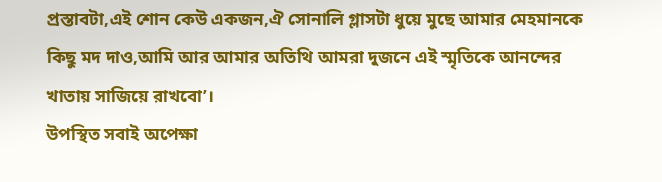প্রস্তাবটা,এই শোন কেউ একজন,ঐ সোনালি গ্লাসটা ধুয়ে মুছে আমার মেহমানকে কিছু মদ দাও,আমি আর আমার অতিথি আমরা দুজনে এই স্মৃতিকে আনন্দের খাতায় সাজিয়ে রাখবো’।
উপস্থিত সবাই অপেক্ষা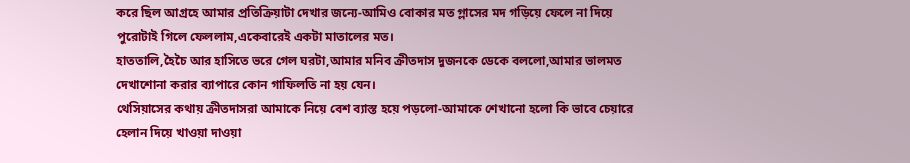করে ছিল আগ্রহে আমার প্রতিক্রিয়াটা দেখার জন্যে-আমিও বোকার মত গ্লাসের মদ গড়িয়ে ফেলে না দিয়ে পুরোটাই গিলে ফেললাম,একেবারেই একটা মাতালের মত।
হাততালি,হৈচৈ আর হাসিতে ভরে গেল ঘরটা,আমার মনিব ক্রীতদাস দুজনকে ডেকে বললো,আমার ভালমত দেখাশোনা করার ব্যাপারে কোন গাফিলতি না হয় যেন।
থেসিয়াসের কথায় ক্রীতদাসরা আমাকে নিয়ে বেশ ব্যাস্ত হয়ে পড়লো-আমাকে শেখানো হলো কি ভাবে চেয়ারে হেলান দিয়ে খাওয়া দাওয়া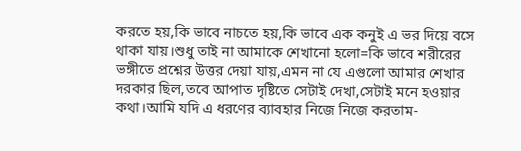করতে হয়,কি ভাবে নাচতে হয়,কি ভাবে এক কনুই এ ভর দিয়ে বসে থাকা যায়।শুধু তাই না আমাকে শেখানো হলো=কি ভাবে শরীরের ভঙ্গীতে প্রশ্নের উত্তর দেয়া যায়,এমন না যে এগুলো আমার শেখার দরকার ছিল,তবে আপাত দৃষ্টিতে সেটাই দেখা,সেটাই মনে হওয়ার কথা।আমি যদি এ ধরণের ব্যাবহার নিজে নিজে করতাম-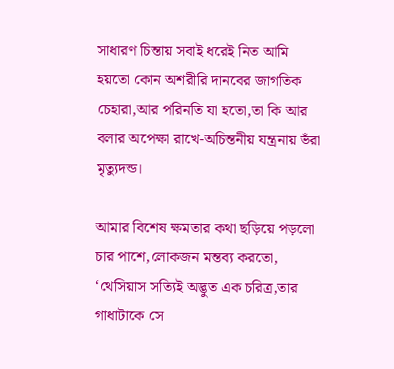সাধারণ চিন্তায় সবাই ধরেই নিত আমি হয়তো কোন অশরীরি দানবের জাগতিক চেহারা,আর পরিনতি যা হতো,তা কি আর বলার অপেক্ষা রাখে-অচিন্তনীয় যন্ত্রনায় ভঁরা মৃত্যুদন্ড।

আমার বিশেষ ক্ষমতার কথা ছড়িয়ে পড়লো চার পাশে,লোকজন মন্তব্য করতো, ‘থেসিয়াস সত্যিই অদ্ভুত এক চরিত্র,তার গাধাটাকে সে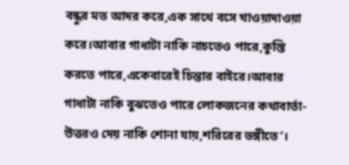বন্ধুর মত আদর করে,এক সাথে বসে খাওয়াদাওয়া করে।আবার গাধাটা নাকি নাচতেও পারে,কুস্তি করতে পারে,একেবারেই চিন্তার বাইরে।আবার গাধাটা নাকি বুঝতেও পারে লোকজনের কথাবার্তা-উত্তরও দেয় নাকি শোনা যায়,শরিরের ভঙ্গীতে’।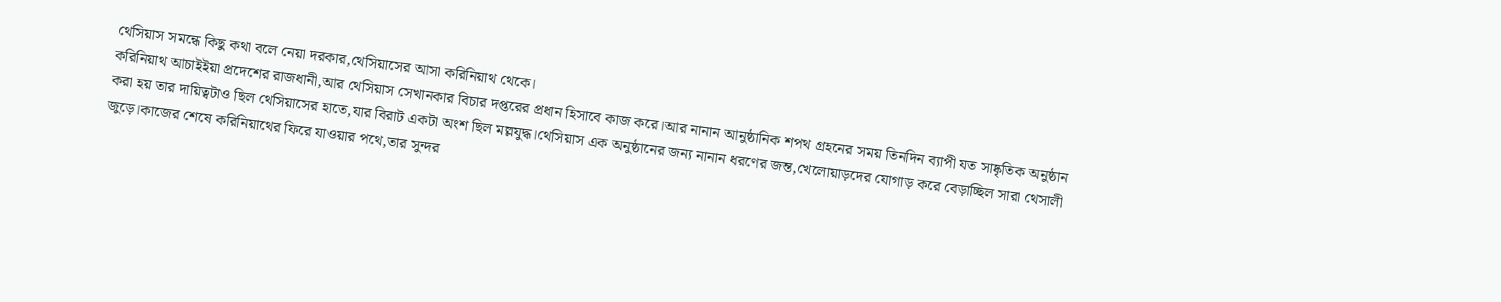থেসিয়াস সমন্ধে কিছু কথা বলে নেয়া দরকার,থেসিয়াসের আসা করিনিয়াথ থেকে।
করিনিয়াথ আচাইইয়া প্রদেশের রাজধানী,আর থেসিয়াস সেখানকার বিচার দপ্তরের প্রধান হিসাবে কাজ করে।আর নানান আনুষ্ঠানিক শপথ গ্রহনের সময় তিনদিন ব্যাপী যত সাষ্কৃতিক অনুষ্ঠান করা হয় তার দায়িত্বটাও ছিল থেসিয়াসের হাতে,যার বিরাট একটা অংশ ছিল মল্লযুদ্ধ।থেসিয়াস এক অনুষ্ঠানের জন্য নানান ধরণের জন্ত,খেলোয়াড়দের যোগাড় করে বেড়াচ্ছিল সারা থেসালী জুড়ে।কাজের শেষে করিনিয়াথের ফিরে যাওয়ার পথে,তার সুন্দর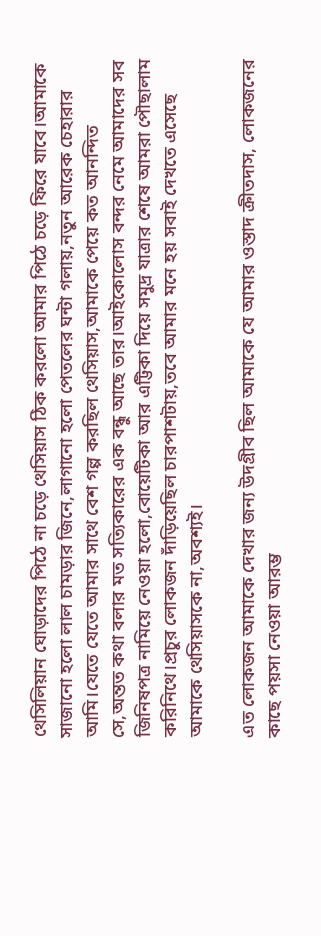থেসিলিয়ান ঘোড়াদের পিঠে না চড়ে থেসিয়াস ঠিক করলো আমার পিঠে চড়ে ফিরে যাবে।আমাকে সাজানো হলো লাল চামড়ার জিনে,লাগানো হলো পেতলের ঘন্টা গলায়,নতুন আরেক চেহারার আমি।যেতে যেতে আমার সাথে বেশ গল্প করছিল থেসিয়াস,আমাকে পেয়ে কত আনন্দিত সে,অন্তত কথা বলার মত সত্যিকারের এক বন্ধু আছে তার।আইকোলোস বন্দর নেমে আমাদের সব জিনিষপত্র নামিয়ে নেওয়া হলো,বোয়েটিকা আর এট্টিকা দিয়ে সমুদ্র যাত্রার শেষে আমরা পৌছালাম করিনিথে।প্রচুর লোকজন দাঁড়িয়েছিল চারপাশটায়,তবে আমার মনে হয় সবাই দেখতে এসেছে আমাকে থেসিয়াসকে না,অবশ্যই।

এত লোকজন আমাকে দেখার জন্য উদগ্রীব ছিল আমাকে যে আমার ওস্তাদ ক্রীতদাস, লোকজনের কাছে পয়সা নেওয়া আরম্ভ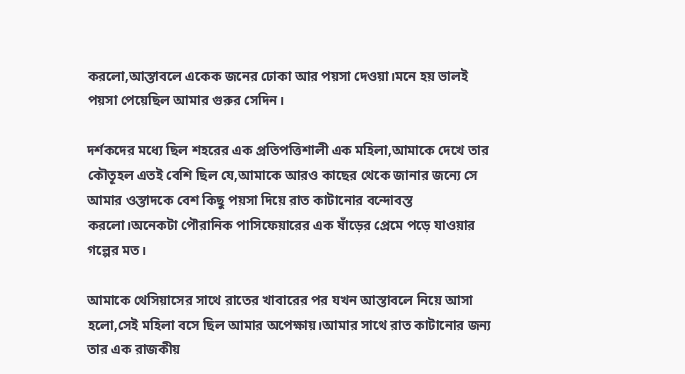করলো,আস্তাবলে একেক জনের ঢোকা আর পয়সা দেওয়া।মনে হয় ভালই পয়সা পেয়েছিল আমার গুরুর সেদিন।

দর্শকদের মধ্যে ছিল শহরের এক প্রতিপত্তিশালী এক মহিলা,আমাকে দেখে তার কৌতূহল এতই বেশি ছিল যে,আমাকে আরও কাছের থেকে জানার জন্যে সে আমার ওস্তাদকে বেশ কিছু পয়সা দিয়ে রাত কাটানোর বন্দোবস্ত করলো।অনেকটা পৌরানিক পাসিফেয়ারের এক ষাঁড়ের প্রেমে পড়ে যাওয়ার গল্পের মত।

আমাকে থেসিয়াসের সাথে রাতের খাবারের পর যখন আস্তাবলে নিয়ে আসা হলো,সেই মহিলা বসে ছিল আমার অপেক্ষায়।আমার সাথে রাত কাটানোর জন্য তার এক রাজকীয়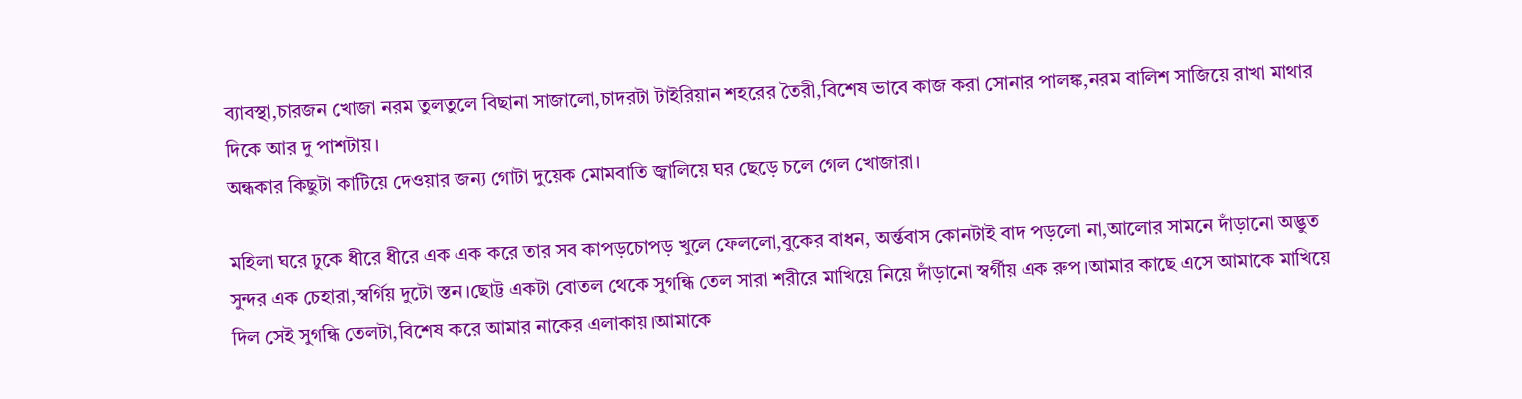ব্যাবস্থা,চারজন খোজা নরম তুলতুলে বিছানা সাজালো,চাদরটা টাইরিয়ান শহরের তৈরী,বিশেষ ভাবে কাজ করা সোনার পালঙ্ক,নরম বালিশ সাজিয়ে রাখা মাথার দিকে আর দু পাশটায়।
অন্ধকার কিছুটা কাটিয়ে দেওয়ার জন্য গোটা দুয়েক মোমবাতি জ্বালিয়ে ঘর ছেড়ে চলে গেল খোজারা।

মহিলা ঘরে ঢুকে ধীরে ধীরে এক এক করে তার সব কাপড়চোপড় খুলে ফেললো,বুকের বাধন, অর্ন্তবাস কোনটাই বাদ পড়লো না,আলোর সামনে দাঁড়ানো অদ্ভুত সুন্দর এক চেহারা,স্বর্গিয় দুটো স্তন।ছোট্ট একটা বোতল থেকে সুগন্ধি তেল সারা শরীরে মাখিয়ে নিয়ে দাঁড়ানো স্বর্গীয় এক রুপ।আমার কাছে এসে আমাকে মাখিয়ে দিল সেই সুগন্ধি তেলটা,বিশেষ করে আমার নাকের এলাকায়।আমাকে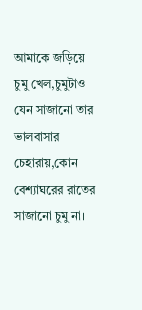আমাকে জড়িয়ে চুমু খেল,চুমুটাও যেন সাজানো তার ভালবাসার চেহারায়,কোন বেশ্যাঘরের রাতের সাজানো চুমু না।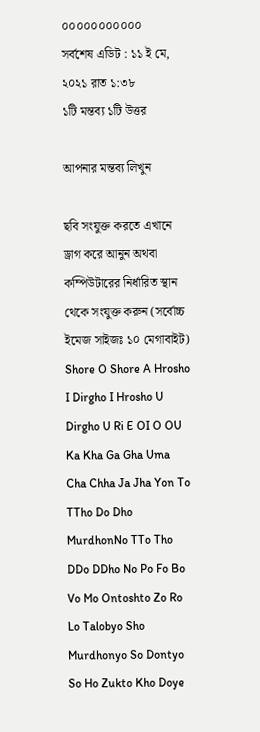০০০০০০০০০০০
সর্বশেষ এডিট : ১১ ই মে, ২০২১ রাত ১:৩৮
১টি মন্তব্য ১টি উত্তর

আপনার মন্তব্য লিখুন

ছবি সংযুক্ত করতে এখানে ড্রাগ করে আনুন অথবা কম্পিউটারের নির্ধারিত স্থান থেকে সংযুক্ত করুন (সর্বোচ্চ ইমেজ সাইজঃ ১০ মেগাবাইট)
Shore O Shore A Hrosho I Dirgho I Hrosho U Dirgho U Ri E OI O OU Ka Kha Ga Gha Uma Cha Chha Ja Jha Yon To TTho Do Dho MurdhonNo TTo Tho DDo DDho No Po Fo Bo Vo Mo Ontoshto Zo Ro Lo Talobyo Sho Murdhonyo So Dontyo So Ho Zukto Kho Doye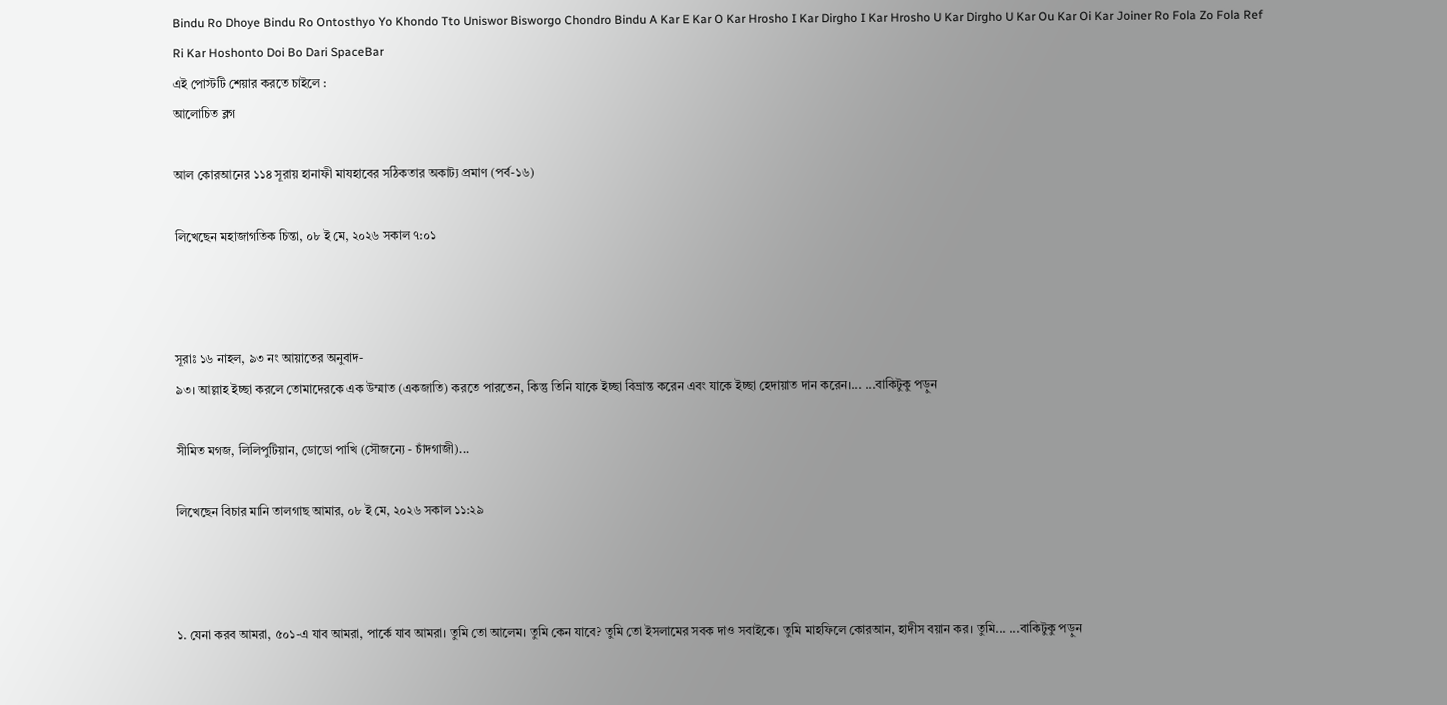Bindu Ro Dhoye Bindu Ro Ontosthyo Yo Khondo Tto Uniswor Bisworgo Chondro Bindu A Kar E Kar O Kar Hrosho I Kar Dirgho I Kar Hrosho U Kar Dirgho U Kar Ou Kar Oi Kar Joiner Ro Fola Zo Fola Ref Ri Kar Hoshonto Doi Bo Dari SpaceBar
এই পোস্টটি শেয়ার করতে চাইলে :
আলোচিত ব্লগ

আল কোরআনের ১১৪ সূরায় হানাফী মাযহাবের সঠিকতার অকাট্য প্রমাণ (পর্ব-১৬)

লিখেছেন মহাজাগতিক চিন্তা, ০৮ ই মে, ২০২৬ সকাল ৭:০১



সূরাঃ ১৬ নাহল, ৯৩ নং আয়াতের অনুবাদ-
৯৩। আল্লাহ ইচ্ছা করলে তোমাদেরকে এক উম্মাত (একজাতি) করতে পারতেন, কিন্তু তিনি যাকে ইচ্ছা বিভ্রান্ত করেন এবং যাকে ইচ্ছা হেদায়াত দান করেন।... ...বাকিটুকু পড়ুন

সীমিত মগজ, লিলিপুটিয়ান, ডোডো পাখি (সৌজন্যে - চাঁদগাজী)...

লিখেছেন বিচার মানি তালগাছ আমার, ০৮ ই মে, ২০২৬ সকাল ১১:২৯



১. যেনা করব আমরা, ৫০১-এ যাব আমরা, পার্কে যাব আমরা। তুমি তো আলেম। তুমি কেন যাবে? তুমি তো ইসলামের সবক দাও সবাইকে। তুমি মাহফিলে কোরআন, হাদীস বয়ান কর। তুমি... ...বাকিটুকু পড়ুন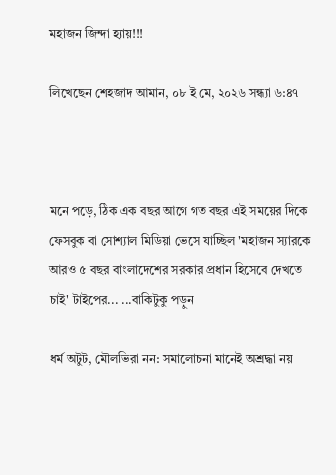মহাজন জিন্দা হ্যায়!!!

লিখেছেন শেহজাদ আমান, ০৮ ই মে, ২০২৬ সন্ধ্যা ৬:৪৭



মনে পড়ে, ঠিক এক বছর আগে গত বছর এই সময়ের দিকে ফেসবুক বা সোশ্যাল মিডিয়া ভেসে যাচ্ছিল 'মহাজন স্যারকে আরও ৫ বছর বাংলাদেশের সরকার প্রধান হিসেবে দেখতে চাই' টাইপের... ...বাকিটুকু পড়ুন

ধর্ম অটুট, মৌলভিরা নন: সমালোচনা মানেই অশ্রদ্ধা নয়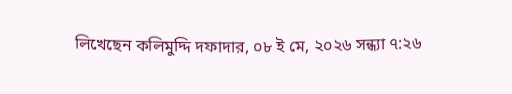লিখেছেন কলিমুদ্দি দফাদার, ০৮ ই মে, ২০২৬ সন্ধ্যা ৭:২৬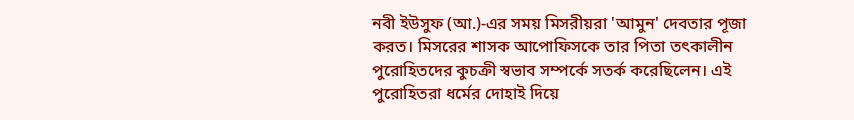নবী ইউসুফ (আ.)-এর সময় মিসরীয়রা 'আমুন' দেবতার পূজা করত। মিসরের শাসক আপোফিসকে তার পিতা তৎকালীন পুরোহিতদের কুচক্রী স্বভাব সম্পর্কে সতর্ক করেছিলেন। এই পুরোহিতরা ধর্মের দোহাই দিয়ে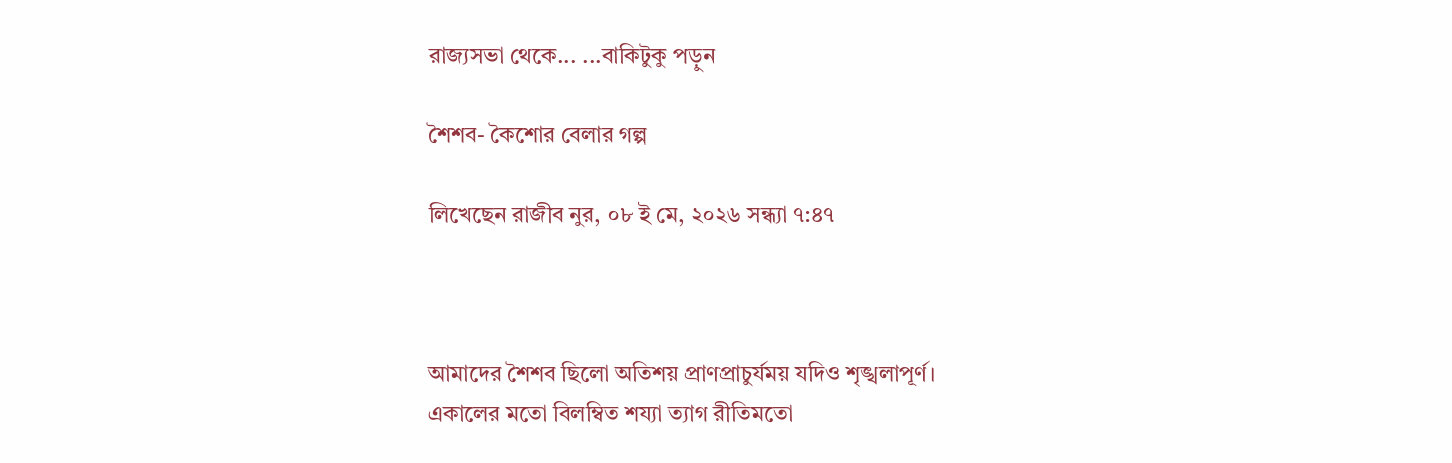রাজ্যসভা থেকে... ...বাকিটুকু পড়ুন

শৈশব- কৈশোর বেলার গল্প

লিখেছেন রাজীব নুর, ০৮ ই মে, ২০২৬ সন্ধ্যা ৭:৪৭



আমাদের শৈশব ছিলো অতিশয় প্রাণপ্রাচুর্যময় যদিও শৃঙ্খলাপূর্ণ।
একালের মতো বিলম্বিত শয্যা ত্যাগ রীতিমতো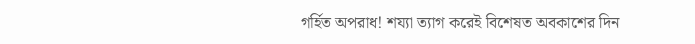গর্হিত অপরাধ! শয্যা ত্যাগ করেই বিশেষত অবকাশের দিন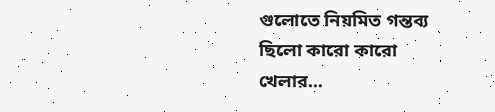গুলোতে নিয়মিত গন্তব্য ছিলো কারো কারো খেলার...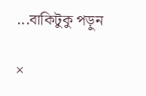...বাকিটুকু পড়ুন

×